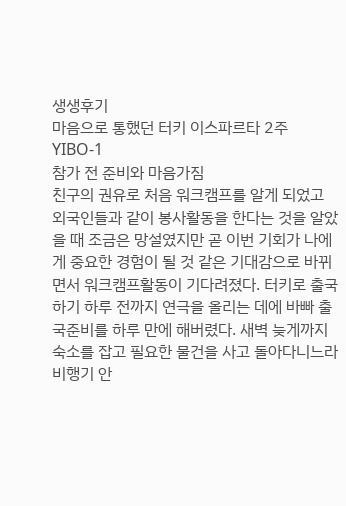생생후기
마음으로 통했던 터키 이스파르타 2주
YIBO-1
참가 전 준비와 마음가짐
친구의 권유로 처음 워크캠프를 알게 되었고 외국인들과 같이 봉사활동을 한다는 것을 알았을 때 조금은 망설였지만 곧 이번 기회가 나에게 중요한 경험이 될 것 같은 기대감으로 바뀌면서 워크캠프활동이 기다려졌다. 터키로 출국하기 하루 전까지 연극을 올리는 데에 바빠 출국준비를 하루 만에 해버렸다. 새벽 늦게까지 숙소를 잡고 필요한 물건을 사고 돌아다니느라 비행기 안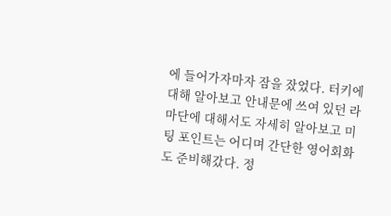에 들어가자마자 잠을 잤었다. 터키에 대해 알아보고 안내문에 쓰여 있던 라마단에 대해서도 자세히 알아보고 미팅 포인트는 어디며 간단한 영어회화도 준비해갔다. 정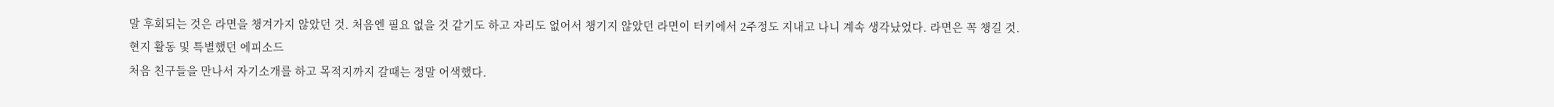말 후회되는 것은 라면을 챙겨가지 않았던 것. 처음엔 필요 없을 것 같기도 하고 자리도 없어서 챙기지 않았던 라면이 터키에서 2주정도 지내고 나니 계속 생각났었다. 라면은 꼭 챙길 것.
현지 활동 및 특별했던 에피소드
처음 친구들을 만나서 자기소개를 하고 목적지까지 갈때는 정말 어색했다.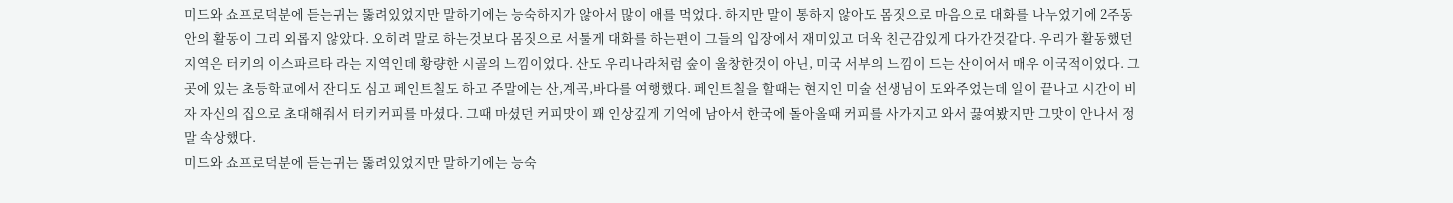미드와 쇼프로덕분에 듣는귀는 뚫려있었지만 말하기에는 능숙하지가 않아서 많이 애를 먹었다. 하지만 말이 통하지 않아도 몸짓으로 마음으로 대화를 나누었기에 2주동안의 활동이 그리 외롭지 않았다. 오히려 말로 하는것보다 몸짓으로 서툴게 대화를 하는편이 그들의 입장에서 재미있고 더욱 친근감있게 다가간것같다. 우리가 활동했던 지역은 터키의 이스파르타 라는 지역인데 황량한 시골의 느낌이었다. 산도 우리나라처럼 숲이 울창한것이 아닌, 미국 서부의 느낌이 드는 산이어서 매우 이국적이었다. 그곳에 있는 초등학교에서 잔디도 심고 페인트칠도 하고 주말에는 산,계곡,바다를 여행했다. 페인트칠을 할때는 현지인 미술 선생님이 도와주었는데 일이 끝나고 시간이 비자 자신의 집으로 초대해줘서 터키커피를 마셨다. 그때 마셨던 커피맛이 꽤 인상깊게 기억에 남아서 한국에 돌아올때 커피를 사가지고 와서 끓여봤지만 그맛이 안나서 정말 속상했다.
미드와 쇼프로덕분에 듣는귀는 뚫려있었지만 말하기에는 능숙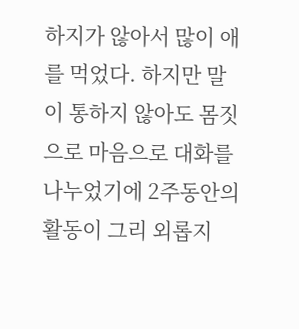하지가 않아서 많이 애를 먹었다. 하지만 말이 통하지 않아도 몸짓으로 마음으로 대화를 나누었기에 2주동안의 활동이 그리 외롭지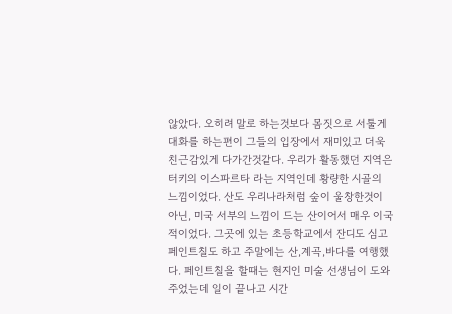않았다. 오히려 말로 하는것보다 몸짓으로 서툴게 대화를 하는편이 그들의 입장에서 재미있고 더욱 친근감있게 다가간것같다. 우리가 활동했던 지역은 터키의 이스파르타 라는 지역인데 황량한 시골의 느낌이었다. 산도 우리나라처럼 숲이 울창한것이 아닌, 미국 서부의 느낌이 드는 산이어서 매우 이국적이었다. 그곳에 있는 초등학교에서 잔디도 심고 페인트칠도 하고 주말에는 산,계곡,바다를 여행했다. 페인트칠을 할때는 현지인 미술 선생님이 도와주었는데 일이 끝나고 시간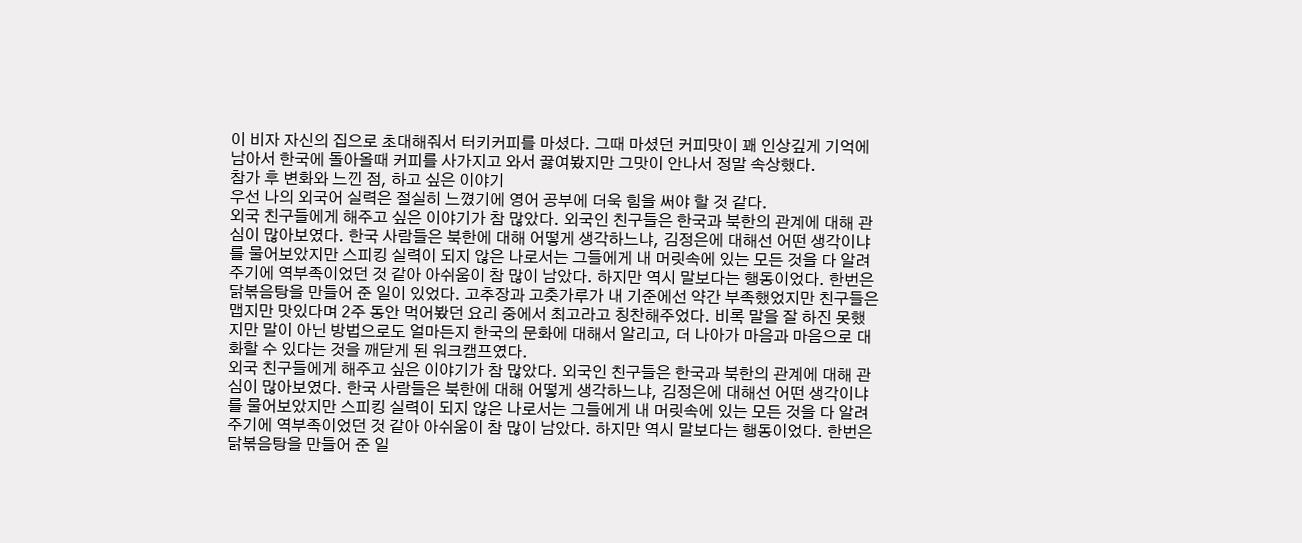이 비자 자신의 집으로 초대해줘서 터키커피를 마셨다. 그때 마셨던 커피맛이 꽤 인상깊게 기억에 남아서 한국에 돌아올때 커피를 사가지고 와서 끓여봤지만 그맛이 안나서 정말 속상했다.
참가 후 변화와 느낀 점, 하고 싶은 이야기
우선 나의 외국어 실력은 절실히 느꼈기에 영어 공부에 더욱 힘을 써야 할 것 같다.
외국 친구들에게 해주고 싶은 이야기가 참 많았다. 외국인 친구들은 한국과 북한의 관계에 대해 관심이 많아보였다. 한국 사람들은 북한에 대해 어떻게 생각하느냐, 김정은에 대해선 어떤 생각이냐를 물어보았지만 스피킹 실력이 되지 않은 나로서는 그들에게 내 머릿속에 있는 모든 것을 다 알려주기에 역부족이었던 것 같아 아쉬움이 참 많이 남았다. 하지만 역시 말보다는 행동이었다. 한번은 닭볶음탕을 만들어 준 일이 있었다. 고추장과 고춧가루가 내 기준에선 약간 부족했었지만 친구들은 맵지만 맛있다며 2주 동안 먹어봤던 요리 중에서 최고라고 칭찬해주었다. 비록 말을 잘 하진 못했지만 말이 아닌 방법으로도 얼마든지 한국의 문화에 대해서 알리고, 더 나아가 마음과 마음으로 대화할 수 있다는 것을 깨닫게 된 워크캠프였다.
외국 친구들에게 해주고 싶은 이야기가 참 많았다. 외국인 친구들은 한국과 북한의 관계에 대해 관심이 많아보였다. 한국 사람들은 북한에 대해 어떻게 생각하느냐, 김정은에 대해선 어떤 생각이냐를 물어보았지만 스피킹 실력이 되지 않은 나로서는 그들에게 내 머릿속에 있는 모든 것을 다 알려주기에 역부족이었던 것 같아 아쉬움이 참 많이 남았다. 하지만 역시 말보다는 행동이었다. 한번은 닭볶음탕을 만들어 준 일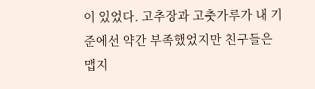이 있었다. 고추장과 고춧가루가 내 기준에선 약간 부족했었지만 친구들은 맵지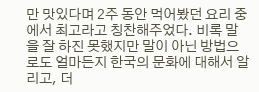만 맛있다며 2주 동안 먹어봤던 요리 중에서 최고라고 칭찬해주었다. 비록 말을 잘 하진 못했지만 말이 아닌 방법으로도 얼마든지 한국의 문화에 대해서 알리고, 더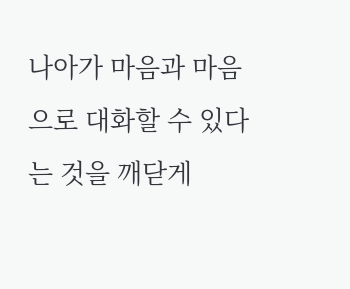나아가 마음과 마음으로 대화할 수 있다는 것을 깨닫게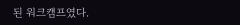된 워크캠프였다.